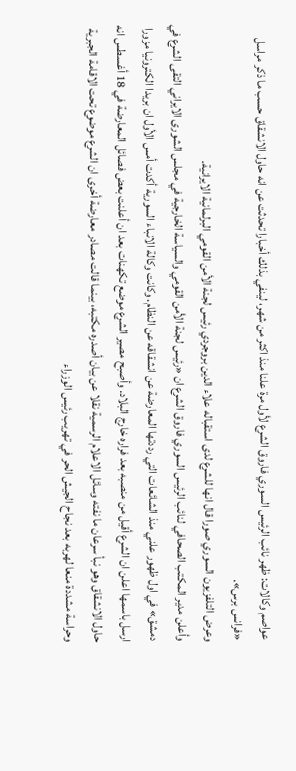عواصم وكالات: ظهر نائب الرئيس السوري فاروق الشرع لأول مرة علنا منذ اكثر من شهر، لينفي بذلك أخبارا تحدثت عن انه حاول الانشقاق حسب ما ذكر مراسل «فرانس برس».
وعرض التلفزيون السوري صورا قال انها للشرع لدى استقباله علاء الدين بروجردي رئيس لجنة الأمن القومي البرلمانية الايرانية.
وأعلن مدير المكتب الصحافي لنائب الرئيس السوري فاروق الشرع ان «رئيس لجنة الأمن القومي والسياسة الخارجية في مجلس الشورى الايراني التقى الشرع في دمشق» في اول ظهور علني منذ الشائعات التي رددتها المعارضة عن انشقاقه عن النظام. وكانت وكالة الانباء السورية أكدت أمس الأول ان بريدا الكترونيا مزورا ارسل باسمها اعلن ان الشرع أقيل من منصبه بعد فراره خارج البلاد. وأصبح مصير الشرع موضع تكهنات بعد ان أعلنت بعض فصائل المعارضة في 18 أغسطس انه حاول الانشقاق وهو نبأ سرعان ما نفته وسائل الاعلام الرسمية نقلا عن بيان أصدره مكتبه، بينما قالت مصادر معارضة أخرى ان الشرع موضوع تحت الاقامة الجبرية وحراسة مشددة منعا لهربه بعد نجاح الجيش الحر في تهريب رئيس الوزراء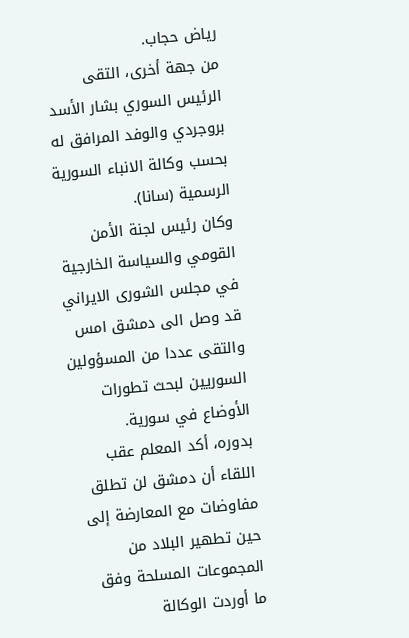رياض حجاب.
من جهة أخرى، التقى الرئيس السوري بشار الأسد بروجردي والوفد المرافق له بحسب وكالة الانباء السورية الرسمية (سانا).
وكان رئيس لجنة الأمن القومي والسياسة الخارجية في مجلس الشورى الايراني قد وصل الى دمشق امس والتقى عددا من المسؤولين السوريين لبحث تطورات الأوضاع في سورية.
بدوره، أكد المعلم عقب اللقاء أن دمشق لن تطلق مفاوضات مع المعارضة إلى حين تطهير البلاد من المجموعات المسلحة وفق ما أوردت الوكالة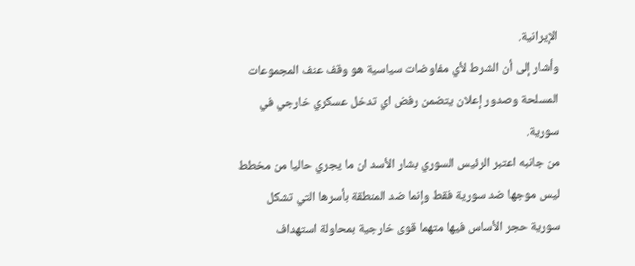الإيرانية.
وأشار إلى أن الشرط لأي مفاوضات سياسية هو وقف عنف المجموعات المسلحة وصدور إعلان يتضمن رفض اي تدخل عسكري خارجي في سورية.
من جانبه اعتبر الرئيس السوري بشار الأسد ان ما يجري حاليا من مخطط ليس موجها ضد سورية فقط وإنما ضد المنطقة بأسرها التي تشكل سورية حجر الأساس فيها متهما قوى خارجية بمحاولة استهداف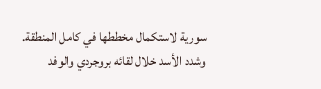سورية لاستكمال مخططها في كامل المنطقة.
وشدد الأسد خلال لقائه بروجردي والوفد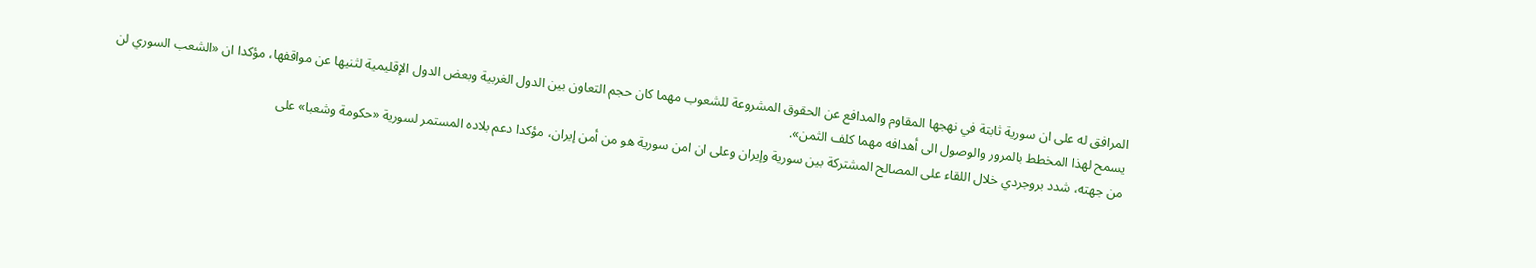المرافق له على ان سورية ثابتة في نهجها المقاوم والمدافع عن الحقوق المشروعة للشعوب مهما كان حجم التعاون بين الدول الغربية وبعض الدول الإقليمية لثنيها عن مواقفها، مؤكدا ان «الشعب السوري لن يسمح لهذا المخطط بالمرور والوصول الى أهدافه مهما كلف الثمن».
من جهته، شدد بروجردي خلال اللقاء على المصالح المشتركة بين سورية وإيران وعلى ان امن سورية هو من أمن إيران، مؤكدا دعم بلاده المستمر لسورية «حكومة وشعبا» على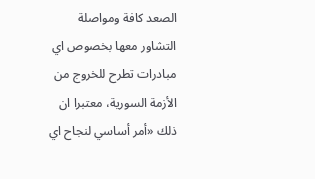الصعد كافة ومواصلة التشاور معها بخصوص اي مبادرات تطرح للخروج من الأزمة السورية، معتبرا ان ذلك «أمر أساسي لنجاح اي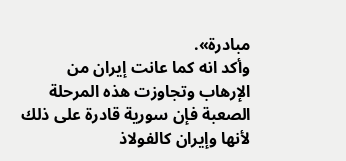مبادرة».
وأكد انه كما عانت إيران من الإرهاب وتجاوزت هذه المرحلة الصعبة فإن سورية قادرة على ذلك لأنها وإيران كالفولاذ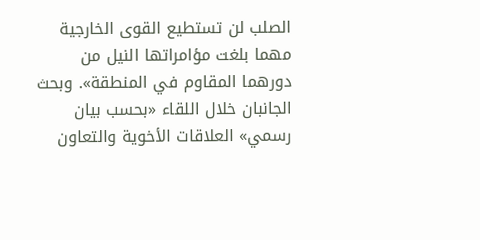الصلب لن تستطيع القوى الخارجية مهما بلغت مؤامراتها النيل من دورهما المقاوم في المنطقة». وبحث الجانبان خلال اللقاء «بحسب بيان رسمي» العلاقات الأخوية والتعاون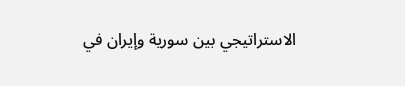الاستراتيجي بين سورية وإيران في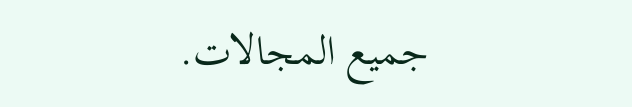جميع المجالات.